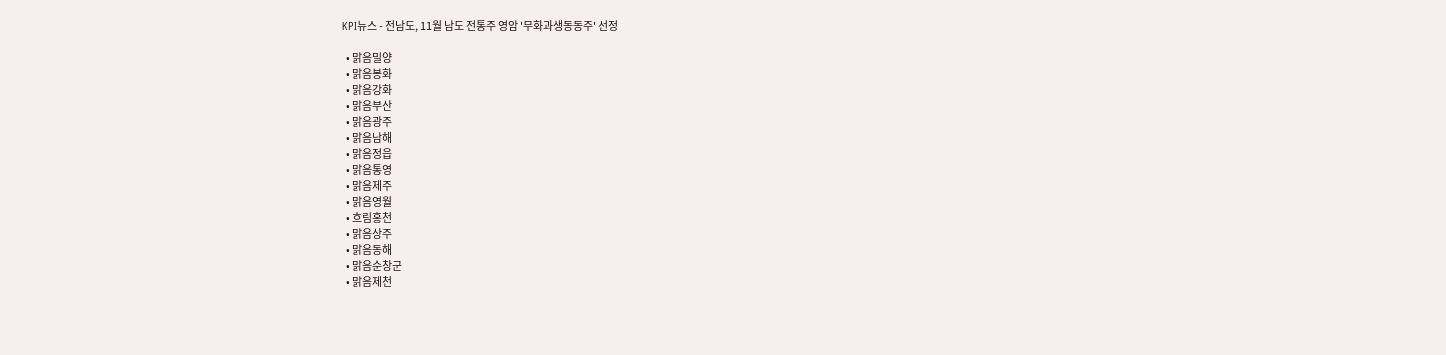KPI뉴스 - 전남도, 11월 남도 전통주 영암 '무화과생동동주' 선정

  • 맑음밀양
  • 맑음봉화
  • 맑음강화
  • 맑음부산
  • 맑음광주
  • 맑음남해
  • 맑음정읍
  • 맑음통영
  • 맑음제주
  • 맑음영월
  • 흐림홍천
  • 맑음상주
  • 맑음동해
  • 맑음순창군
  • 맑음제천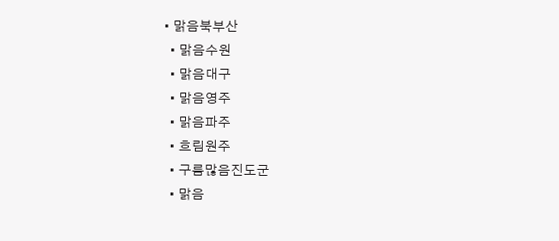• 맑음북부산
  • 맑음수원
  • 맑음대구
  • 맑음영주
  • 맑음파주
  • 흐림원주
  • 구름많음진도군
  • 맑음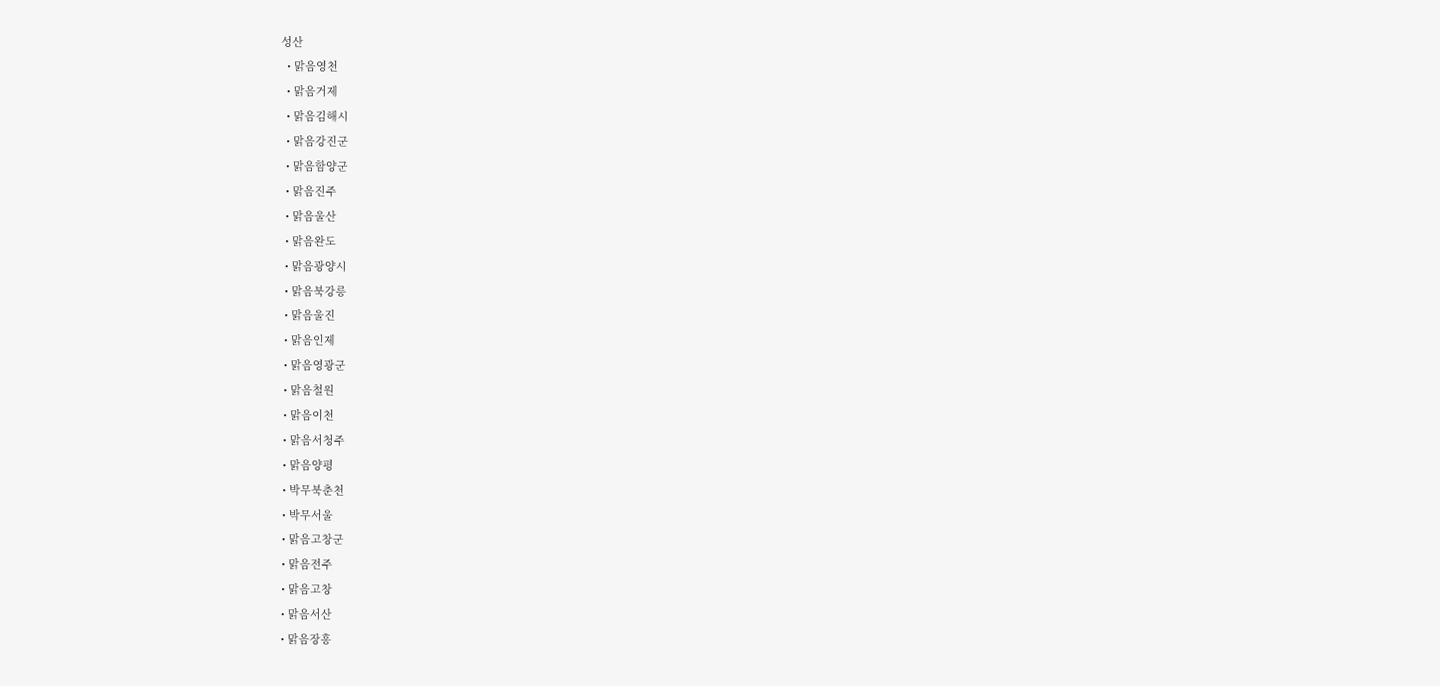성산
  • 맑음영천
  • 맑음거제
  • 맑음김해시
  • 맑음강진군
  • 맑음함양군
  • 맑음진주
  • 맑음울산
  • 맑음완도
  • 맑음광양시
  • 맑음북강릉
  • 맑음울진
  • 맑음인제
  • 맑음영광군
  • 맑음철원
  • 맑음이천
  • 맑음서청주
  • 맑음양평
  • 박무북춘천
  • 박무서울
  • 맑음고창군
  • 맑음전주
  • 맑음고창
  • 맑음서산
  • 맑음장흥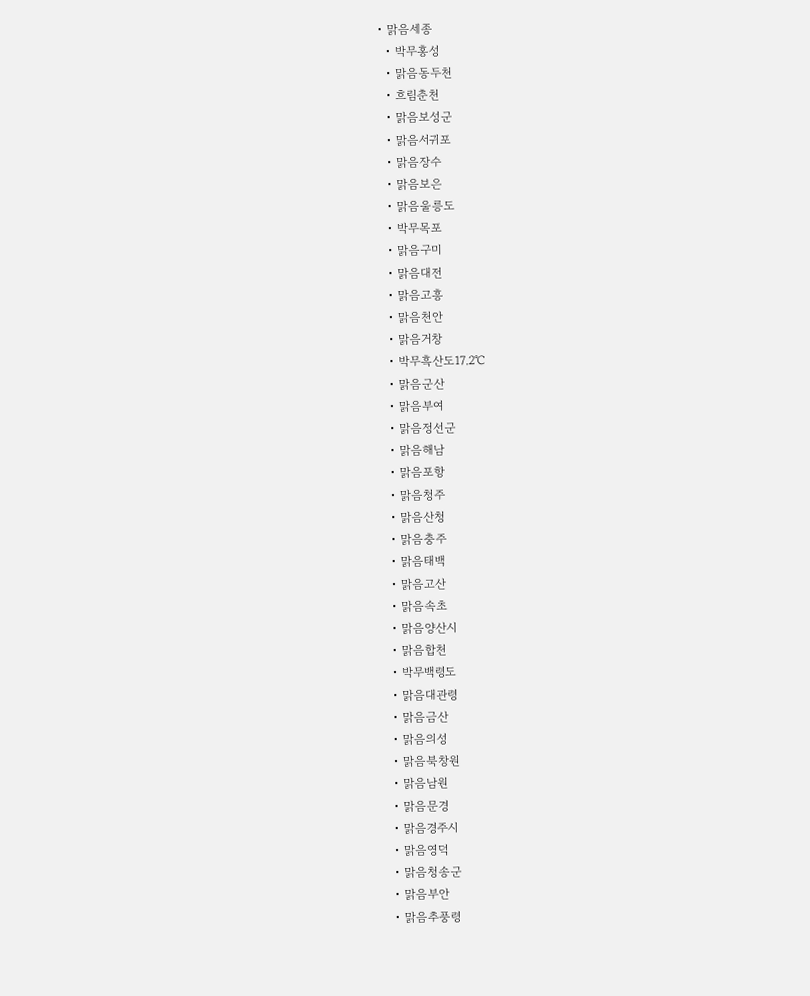• 맑음세종
  • 박무홍성
  • 맑음동두천
  • 흐림춘천
  • 맑음보성군
  • 맑음서귀포
  • 맑음장수
  • 맑음보은
  • 맑음울릉도
  • 박무목포
  • 맑음구미
  • 맑음대전
  • 맑음고흥
  • 맑음천안
  • 맑음거창
  • 박무흑산도17.2℃
  • 맑음군산
  • 맑음부여
  • 맑음정선군
  • 맑음해남
  • 맑음포항
  • 맑음청주
  • 맑음산청
  • 맑음충주
  • 맑음태백
  • 맑음고산
  • 맑음속초
  • 맑음양산시
  • 맑음합천
  • 박무백령도
  • 맑음대관령
  • 맑음금산
  • 맑음의성
  • 맑음북창원
  • 맑음남원
  • 맑음문경
  • 맑음경주시
  • 맑음영덕
  • 맑음청송군
  • 맑음부안
  • 맑음추풍령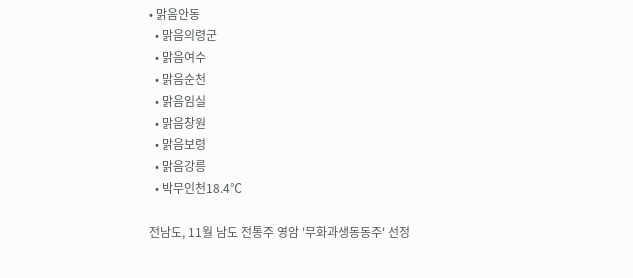• 맑음안동
  • 맑음의령군
  • 맑음여수
  • 맑음순천
  • 맑음임실
  • 맑음창원
  • 맑음보령
  • 맑음강릉
  • 박무인천18.4℃

전남도, 11월 남도 전통주 영암 '무화과생동동주' 선정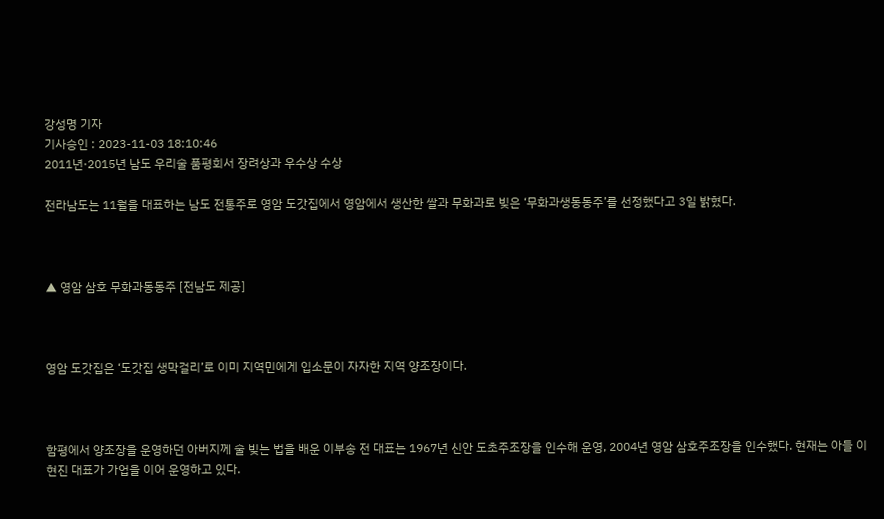강성명 기자
기사승인 : 2023-11-03 18:10:46
2011년·2015년 남도 우리술 품평회서 장려상과 우수상 수상

전라남도는 11월을 대표하는 남도 전통주로 영암 도갓집에서 영암에서 생산한 쌀과 무화과로 빚은 ‘무화과생동동주’를 선정했다고 3일 밝혔다.



▲ 영암 삼호 무화과동동주 [전남도 제공]



영암 도갓집은 ‘도갓집 생막걸리’로 이미 지역민에게 입소문이 자자한 지역 양조장이다.



함평에서 양조장을 운영하던 아버지께 술 빚는 법을 배운 이부송 전 대표는 1967년 신안 도초주조장을 인수해 운영, 2004년 영암 삼호주조장을 인수했다. 현재는 아들 이현진 대표가 가업을 이어 운영하고 있다.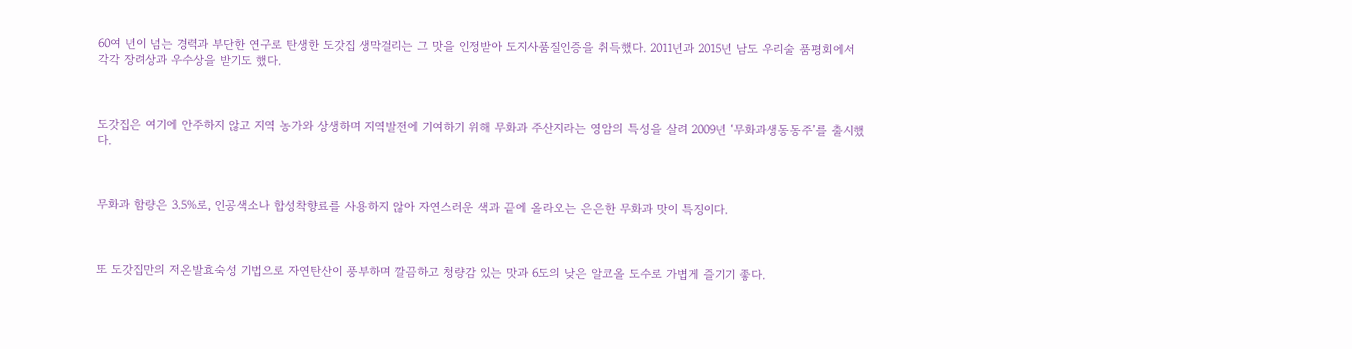60여 년이 넘는 경력과 부단한 연구로 탄생한 도갓집 생막걸리는 그 맛을 인정받아 도지사품질인증을 취득했다. 2011년과 2015년 남도 우리술 품평회에서 각각 장려상과 우수상을 받기도 했다.



도갓집은 여기에 안주하지 않고 지역 농가와 상생하며 지역발전에 기여하기 위해 무화과 주산지라는 영암의 특성을 살려 2009년 ‘무화과생동동주’를 출시했다.



무화과 함량은 3.5%로, 인공색소나 합성착향료를 사용하지 않아 자연스러운 색과 끝에 올라오는 은은한 무화과 맛이 특징이다.



또 도갓집만의 저온발효숙성 기법으로 자연탄산이 풍부하며 깔끔하고 청량감 있는 맛과 6도의 낮은 알코올 도수로 가볍게 즐기기 좋다.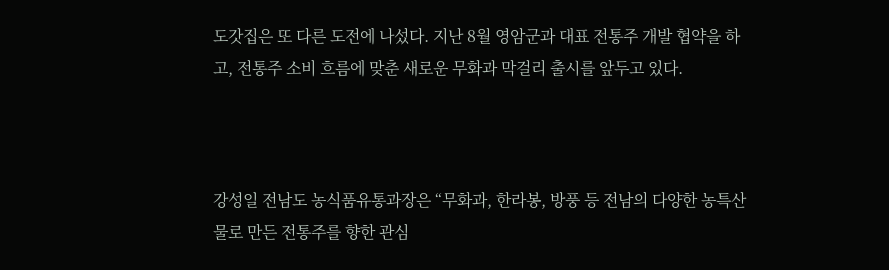도갓집은 또 다른 도전에 나섰다. 지난 8월 영암군과 대표 전통주 개발 협약을 하고, 전통주 소비 흐름에 맞춘 새로운 무화과 막걸리 출시를 앞두고 있다.



강성일 전남도 농식품유통과장은 “무화과, 한라봉, 방풍 등 전남의 다양한 농특산물로 만든 전통주를 향한 관심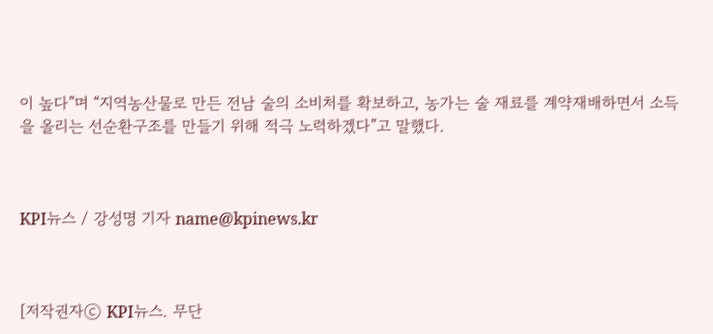이 높다”며 “지역농산물로 만든 전남 술의 소비처를 확보하고, 농가는 술 재료를 계약재배하면서 소득을 올리는 선순환구조를 만들기 위해 적극 노력하겠다”고 말했다.



KPI뉴스 / 강성명 기자 name@kpinews.kr



[저작권자ⓒ KPI뉴스. 무단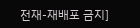전재-재배포 금지]